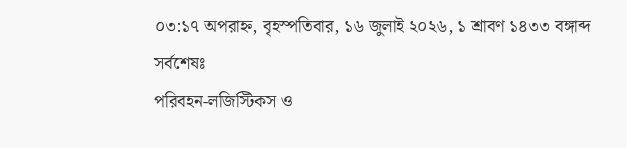০৩:১৭ অপরাহ্ন, বৃহস্পতিবার, ১৬ জুলাই ২০২৬, ১ শ্রাবণ ১৪৩৩ বঙ্গাব্দ
সর্বশেষঃ
পরিবহন-লজিস্টিকস ও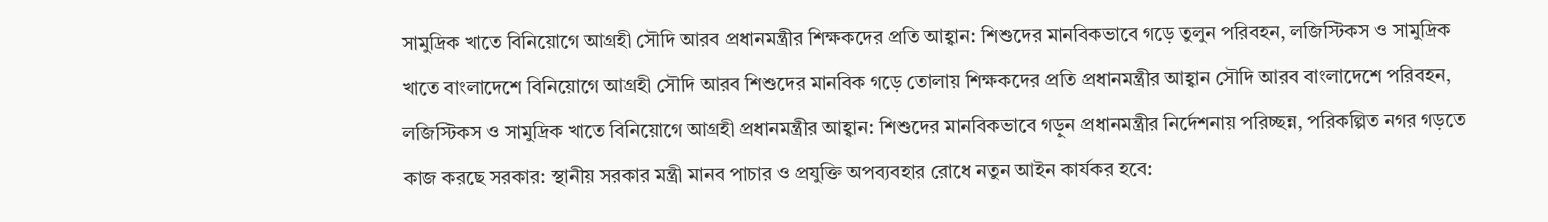সামুদ্রিক খাতে বিনিয়োগে আগ্রহী সৌদি আরব প্রধানমন্ত্রীর শিক্ষকদের প্রতি আহ্বান: শিশুদের মানবিকভাবে গড়ে তুলুন পরিবহন, লজিস্টিকস ও সামুদ্রিক খাতে বাংলাদেশে বিনিয়োগে আগ্রহী সৌদি আরব শিশুদের মানবিক গড়ে তোলায় শিক্ষকদের প্রতি প্রধানমন্ত্রীর আহ্বান সৌদি আরব বাংলাদেশে পরিবহন, লজিস্টিকস ও সামুদ্রিক খাতে বিনিয়োগে আগ্রহী প্রধানমন্ত্রীর আহ্বান: শিশুদের মানবিকভাবে গড়ুন প্রধানমন্ত্রীর নির্দেশনায় পরিচ্ছন্ন, পরিকল্পিত নগর গড়তে কাজ করছে সরকার: স্থানীয় সরকার মন্ত্রী মানব পাচার ও প্রযুক্তি অপব্যবহার রোধে নতুন আইন কার্যকর হবে: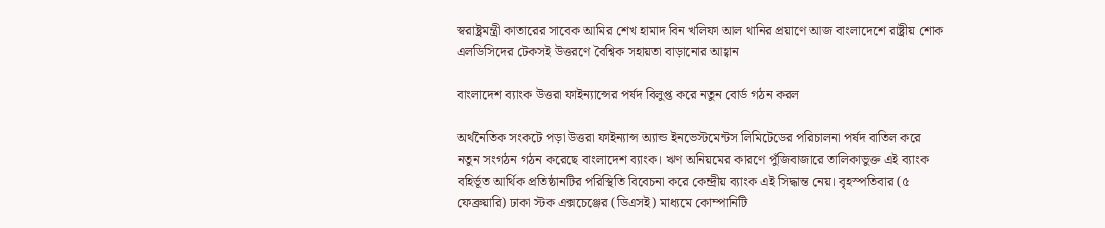স্বরাষ্ট্রমন্ত্রী কাতারের সাবেক আমির শেখ হামাদ বিন খলিফা আল থানির প্রয়াণে আজ বাংলাদেশে রাষ্ট্রীয় শোক এলডিসিদের টেকসই উত্তরণে বৈশ্বিক সহায়তা বাড়ানোর আহ্বান

বাংলাদেশ ব্যাংক উত্তরা ফাইন্যান্সের পর্ষদ বিলুপ্ত করে নতুন বোর্ড গঠন করল

অর্থনৈতিক সংকটে পড়া উত্তরা ফাইন্যান্স অ্যান্ড ইনভেস্টমেন্টস লিমিটেডের পরিচালনা পর্ষদ বাতিল করে নতুন সংগঠন গঠন করেছে বাংলাদেশ ব্যাংক। ঋণ অনিয়মের কারণে পুঁজিবাজারে তালিকাভুক্ত এই ব্যাংক বহির্ভূত আর্থিক প্রতিষ্ঠানটির পরিস্থিতি বিবেচনা করে কেন্দ্রীয় ব্যাংক এই সিদ্ধান্ত নেয়। বৃহস্পতিবার (৫ ফেব্রুয়ারি) ঢাকা স্টক এক্সচেঞ্জের (ডিএসই) মাধ্যমে কোম্পানিটি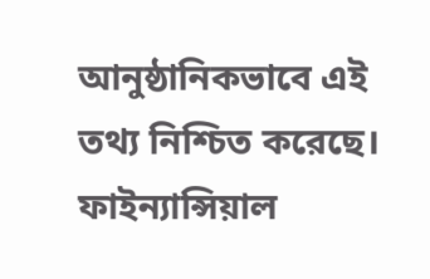আনুষ্ঠানিকভাবে এই তথ্য নিশ্চিত করেছে। ফাইন্যান্সিয়াল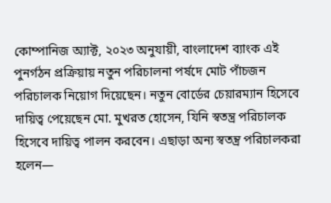কোম্পানিজ অ্যাক্ট, ২০২৩ অনুযায়ী, বাংলাদেশ ব্যাংক এই পুনর্গঠন প্রক্রিয়ায় নতুন পরিচালনা পর্ষদে মোট পাঁচজন পরিচালক নিয়োগ দিয়েছেন। নতুন বোর্ডের চেয়ারম্যান হিসেবে দায়িত্ব পেয়েছেন মো. মুখরত হোসেন, যিনি স্বতন্ত্র পরিচালক হিসেবে দায়িত্ব পালন করবেন। এছাড়া অন্য স্বতন্ত্র পরিচালকরা হলেন—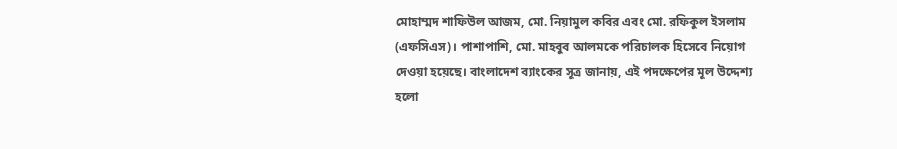মোহাম্মদ শাফিউল আজম, মো. নিয়ামুল কবির এবং মো. রফিকুল ইসলাম (এফসিএস)। পাশাপাশি, মো. মাহবুব আলমকে পরিচালক হিসেবে নিয়োগ দেওয়া হয়েছে। বাংলাদেশ ব্যাংকের সূত্র জানায়, এই পদক্ষেপের মূল উদ্দেশ্য হলো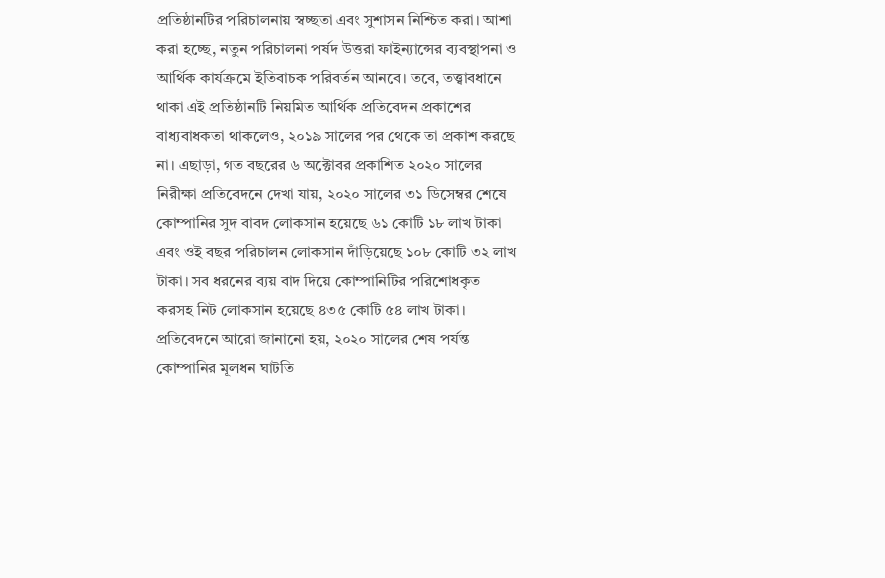প্রতিষ্ঠানটির পরিচালনায় স্বচ্ছতা এবং সুশাসন নিশ্চিত করা। আশা করা হচ্ছে, নতুন পরিচালনা পর্ষদ উত্তরা ফাইন্যান্সের ব্যবস্থাপনা ও আর্থিক কার্যক্রমে ইতিবাচক পরিবর্তন আনবে। তবে, তত্ত্বাবধানে থাকা এই প্রতিষ্ঠানটি নিয়মিত আর্থিক প্রতিবেদন প্রকাশের বাধ্যবাধকতা থাকলেও, ২০১৯ সালের পর থেকে তা প্রকাশ করছে না। এছাড়া, গত বছরের ৬ অক্টোবর প্রকাশিত ২০২০ সালের নিরীক্ষা প্রতিবেদনে দেখা যায়, ২০২০ সালের ৩১ ডিসেম্বর শেষে কোম্পানির সুদ বাবদ লোকসান হয়েছে ৬১ কোটি ১৮ লাখ টাকা এবং ওই বছর পরিচালন লোকসান দাঁড়িয়েছে ১০৮ কোটি ৩২ লাখ টাকা। সব ধরনের ব্যয় বাদ দিয়ে কোম্পানিটির পরিশোধকৃত করসহ নিট লোকসান হয়েছে ৪৩৫ কোটি ৫৪ লাখ টাকা। প্রতিবেদনে আরো জানানো হয়, ২০২০ সালের শেষ পর্যন্ত কোম্পানির মূলধন ঘাটতি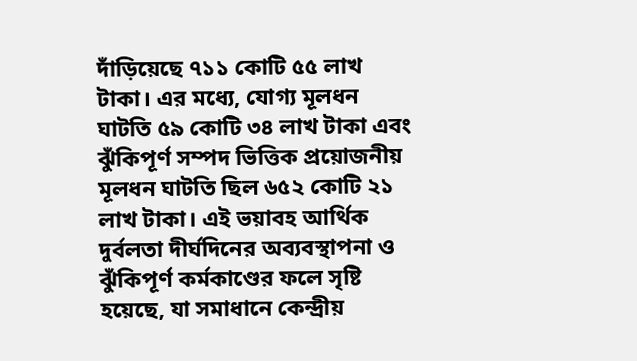দাঁড়িয়েছে ৭১১ কোটি ৫৫ লাখ টাকা। এর মধ্যে, যোগ্য মূলধন ঘাটতি ৫৯ কোটি ৩৪ লাখ টাকা এবং ঝুঁকিপূর্ণ সম্পদ ভিত্তিক প্রয়োজনীয় মূলধন ঘাটতি ছিল ৬৫২ কোটি ২১ লাখ টাকা। এই ভয়াবহ আর্থিক দুর্বলতা দীর্ঘদিনের অব্যবস্থাপনা ও ঝুঁকিপূর্ণ কর্মকাণ্ডের ফলে সৃষ্টি হয়েছে, যা সমাধানে কেন্দ্রীয়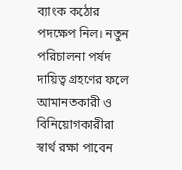ব্যাংক কঠোর পদক্ষেপ নিল। নতুন পরিচালনা পর্ষদ দায়িত্ব গ্রহণের ফলে আমানতকারী ও বিনিয়োগকারীরা স্বার্থ রক্ষা পাবেন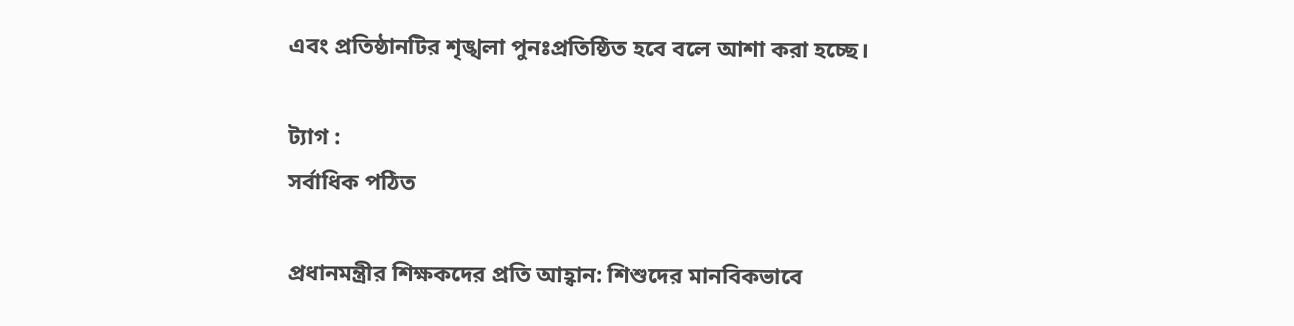এবং প্রতিষ্ঠানটির শৃঙ্খলা পুনঃপ্রতিষ্ঠিত হবে বলে আশা করা হচ্ছে।

ট্যাগ :
সর্বাধিক পঠিত

প্রধানমন্ত্রীর শিক্ষকদের প্রতি আহ্বান: শিশুদের মানবিকভাবে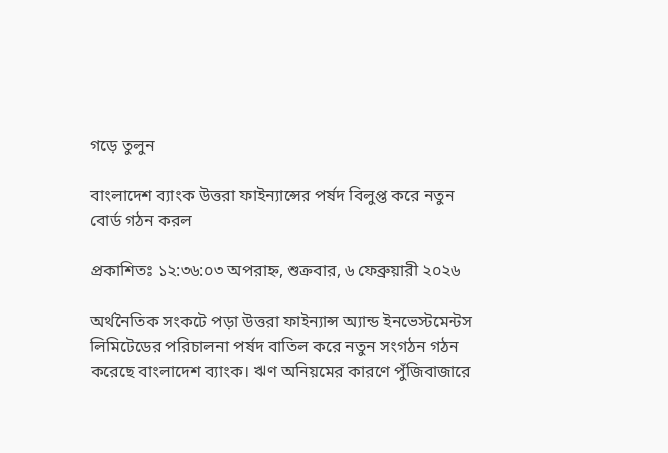গড়ে তুলুন

বাংলাদেশ ব্যাংক উত্তরা ফাইন্যান্সের পর্ষদ বিলুপ্ত করে নতুন বোর্ড গঠন করল

প্রকাশিতঃ ১২:৩৬:০৩ অপরাহ্ন, শুক্রবার, ৬ ফেব্রুয়ারী ২০২৬

অর্থনৈতিক সংকটে পড়া উত্তরা ফাইন্যান্স অ্যান্ড ইনভেস্টমেন্টস লিমিটেডের পরিচালনা পর্ষদ বাতিল করে নতুন সংগঠন গঠন করেছে বাংলাদেশ ব্যাংক। ঋণ অনিয়মের কারণে পুঁজিবাজারে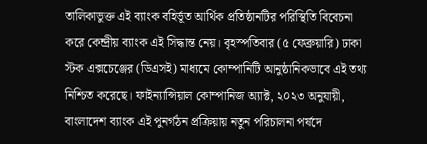তালিকাভুক্ত এই ব্যাংক বহির্ভূত আর্থিক প্রতিষ্ঠানটির পরিস্থিতি বিবেচনা করে কেন্দ্রীয় ব্যাংক এই সিদ্ধান্ত নেয়। বৃহস্পতিবার (৫ ফেব্রুয়ারি) ঢাকা স্টক এক্সচেঞ্জের (ডিএসই) মাধ্যমে কোম্পানিটি আনুষ্ঠানিকভাবে এই তথ্য নিশ্চিত করেছে। ফাইন্যান্সিয়াল কোম্পানিজ অ্যাক্ট, ২০২৩ অনুযায়ী, বাংলাদেশ ব্যাংক এই পুনর্গঠন প্রক্রিয়ায় নতুন পরিচালনা পর্ষদে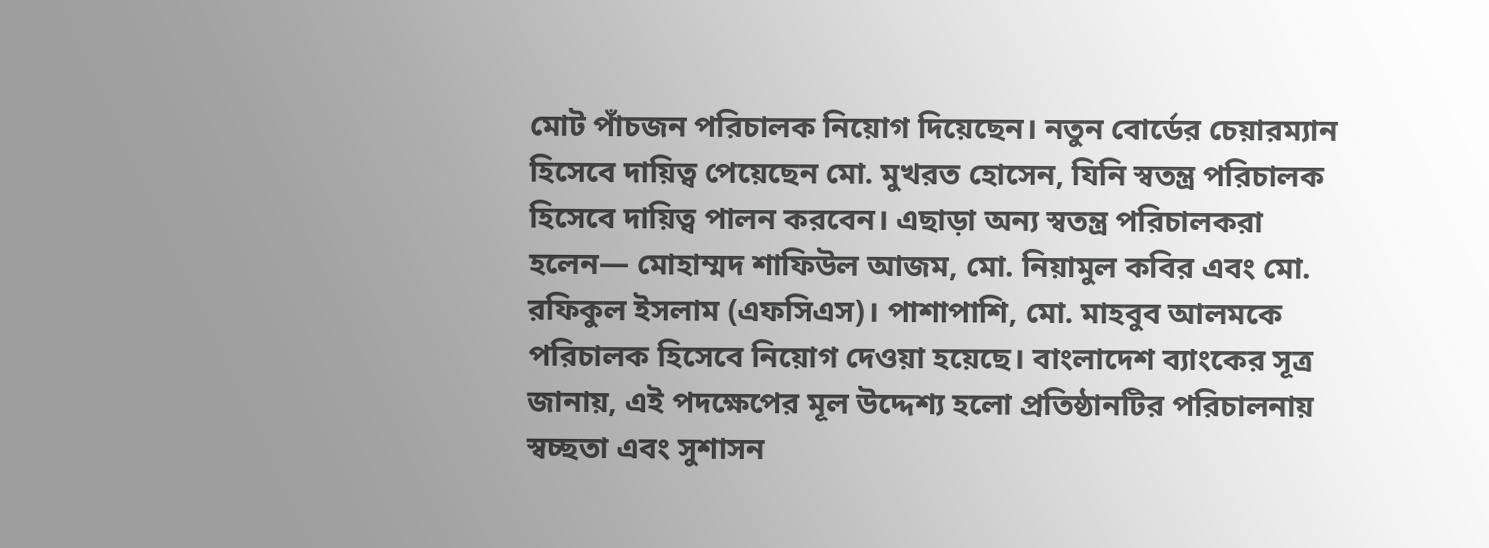মোট পাঁচজন পরিচালক নিয়োগ দিয়েছেন। নতুন বোর্ডের চেয়ারম্যান হিসেবে দায়িত্ব পেয়েছেন মো. মুখরত হোসেন, যিনি স্বতন্ত্র পরিচালক হিসেবে দায়িত্ব পালন করবেন। এছাড়া অন্য স্বতন্ত্র পরিচালকরা হলেন— মোহাম্মদ শাফিউল আজম, মো. নিয়ামুল কবির এবং মো. রফিকুল ইসলাম (এফসিএস)। পাশাপাশি, মো. মাহবুব আলমকে পরিচালক হিসেবে নিয়োগ দেওয়া হয়েছে। বাংলাদেশ ব্যাংকের সূত্র জানায়, এই পদক্ষেপের মূল উদ্দেশ্য হলো প্রতিষ্ঠানটির পরিচালনায় স্বচ্ছতা এবং সুশাসন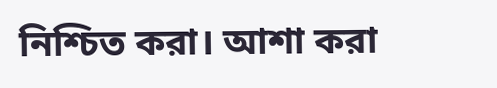নিশ্চিত করা। আশা করা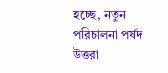হচ্ছে, নতুন পরিচালনা পর্ষদ উত্তরা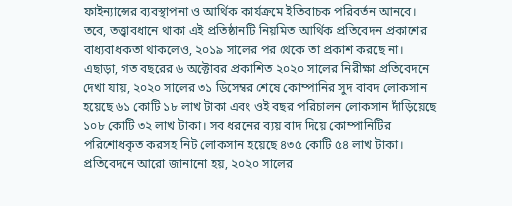ফাইন্যান্সের ব্যবস্থাপনা ও আর্থিক কার্যক্রমে ইতিবাচক পরিবর্তন আনবে। তবে, তত্ত্বাবধানে থাকা এই প্রতিষ্ঠানটি নিয়মিত আর্থিক প্রতিবেদন প্রকাশের বাধ্যবাধকতা থাকলেও, ২০১৯ সালের পর থেকে তা প্রকাশ করছে না। এছাড়া, গত বছরের ৬ অক্টোবর প্রকাশিত ২০২০ সালের নিরীক্ষা প্রতিবেদনে দেখা যায়, ২০২০ সালের ৩১ ডিসেম্বর শেষে কোম্পানির সুদ বাবদ লোকসান হয়েছে ৬১ কোটি ১৮ লাখ টাকা এবং ওই বছর পরিচালন লোকসান দাঁড়িয়েছে ১০৮ কোটি ৩২ লাখ টাকা। সব ধরনের ব্যয় বাদ দিয়ে কোম্পানিটির পরিশোধকৃত করসহ নিট লোকসান হয়েছে ৪৩৫ কোটি ৫৪ লাখ টাকা। প্রতিবেদনে আরো জানানো হয়, ২০২০ সালের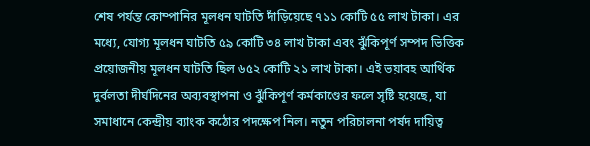শেষ পর্যন্ত কোম্পানির মূলধন ঘাটতি দাঁড়িয়েছে ৭১১ কোটি ৫৫ লাখ টাকা। এর মধ্যে, যোগ্য মূলধন ঘাটতি ৫৯ কোটি ৩৪ লাখ টাকা এবং ঝুঁকিপূর্ণ সম্পদ ভিত্তিক প্রয়োজনীয় মূলধন ঘাটতি ছিল ৬৫২ কোটি ২১ লাখ টাকা। এই ভয়াবহ আর্থিক দুর্বলতা দীর্ঘদিনের অব্যবস্থাপনা ও ঝুঁকিপূর্ণ কর্মকাণ্ডের ফলে সৃষ্টি হয়েছে, যা সমাধানে কেন্দ্রীয় ব্যাংক কঠোর পদক্ষেপ নিল। নতুন পরিচালনা পর্ষদ দায়িত্ব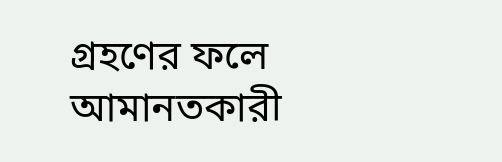গ্রহণের ফলে আমানতকারী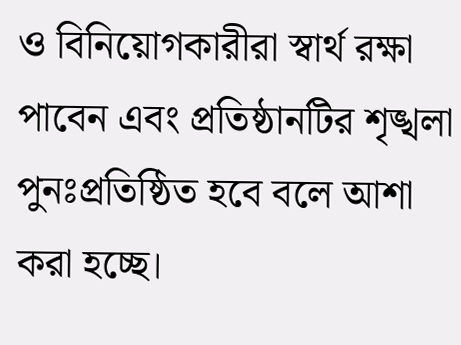ও বিনিয়োগকারীরা স্বার্থ রক্ষা পাবেন এবং প্রতিষ্ঠানটির শৃঙ্খলা পুনঃপ্রতিষ্ঠিত হবে বলে আশা করা হচ্ছে।